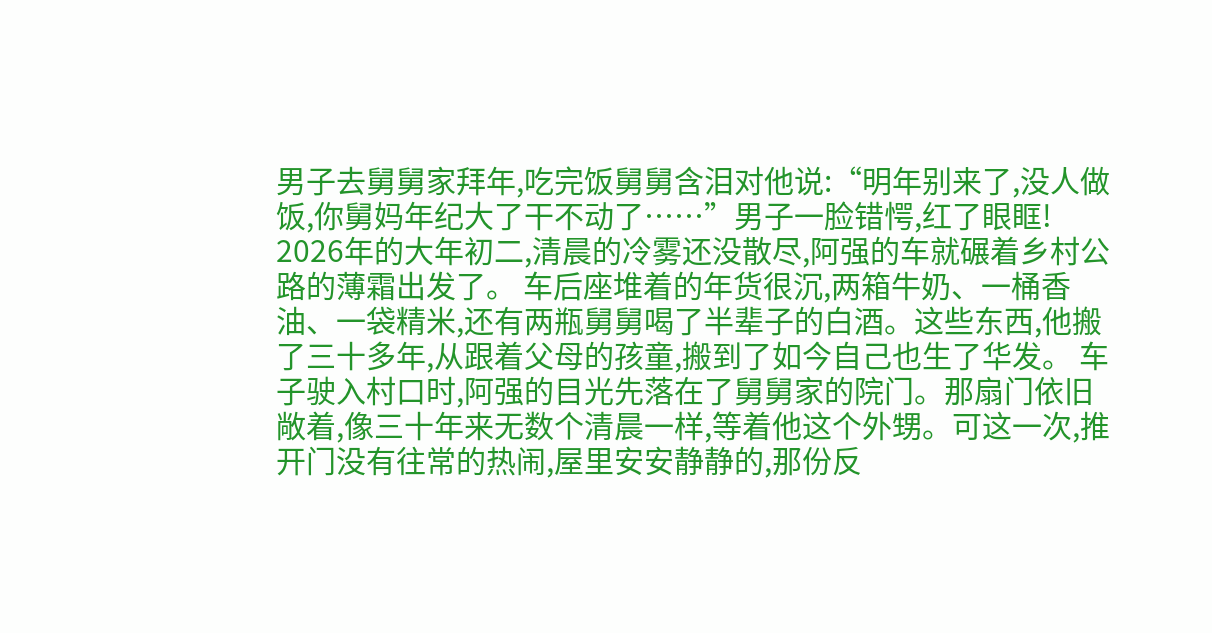男子去舅舅家拜年,吃完饭舅舅含泪对他说:“明年别来了,没人做饭,你舅妈年纪大了干不动了……”男子一脸错愕,红了眼眶! 2026年的大年初二,清晨的冷雾还没散尽,阿强的车就碾着乡村公路的薄霜出发了。 车后座堆着的年货很沉,两箱牛奶、一桶香油、一袋精米,还有两瓶舅舅喝了半辈子的白酒。这些东西,他搬了三十多年,从跟着父母的孩童,搬到了如今自己也生了华发。 车子驶入村口时,阿强的目光先落在了舅舅家的院门。那扇门依旧敞着,像三十年来无数个清晨一样,等着他这个外甥。可这一次,推开门没有往常的热闹,屋里安安静静的,那份反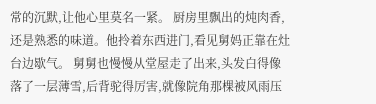常的沉默,让他心里莫名一紧。 厨房里飘出的炖肉香,还是熟悉的味道。他拎着东西进门,看见舅妈正靠在灶台边歇气。 舅舅也慢慢从堂屋走了出来,头发白得像落了一层薄雪,后背驼得厉害,就像院角那棵被风雨压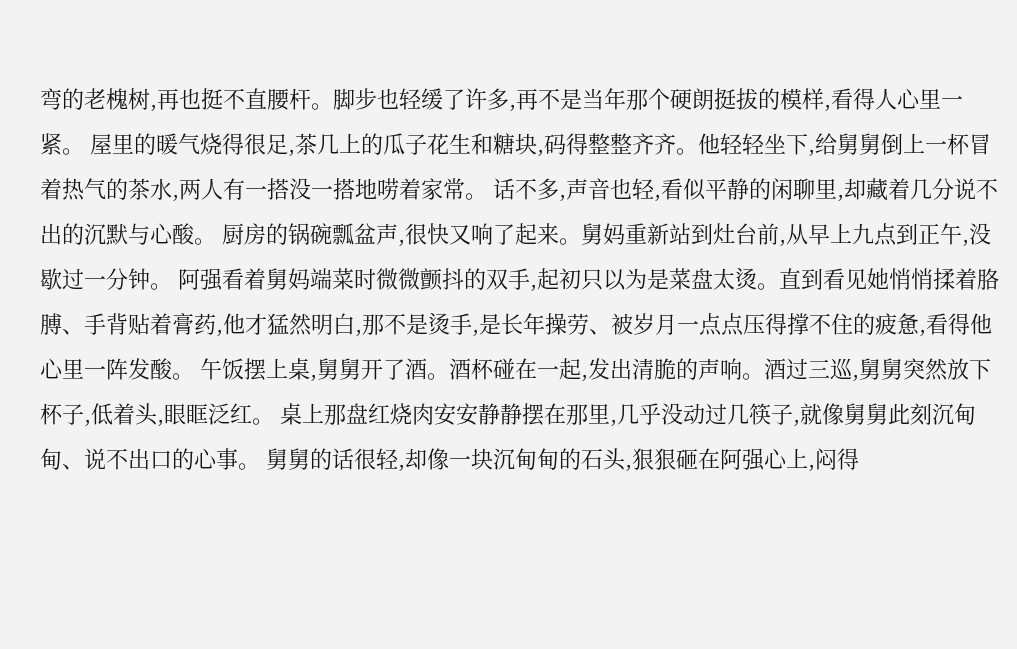弯的老槐树,再也挺不直腰杆。脚步也轻缓了许多,再不是当年那个硬朗挺拔的模样,看得人心里一紧。 屋里的暖气烧得很足,茶几上的瓜子花生和糖块,码得整整齐齐。他轻轻坐下,给舅舅倒上一杯冒着热气的茶水,两人有一搭没一搭地唠着家常。 话不多,声音也轻,看似平静的闲聊里,却藏着几分说不出的沉默与心酸。 厨房的锅碗瓢盆声,很快又响了起来。舅妈重新站到灶台前,从早上九点到正午,没歇过一分钟。 阿强看着舅妈端菜时微微颤抖的双手,起初只以为是菜盘太烫。直到看见她悄悄揉着胳膊、手背贴着膏药,他才猛然明白,那不是烫手,是长年操劳、被岁月一点点压得撑不住的疲惫,看得他心里一阵发酸。 午饭摆上桌,舅舅开了酒。酒杯碰在一起,发出清脆的声响。酒过三巡,舅舅突然放下杯子,低着头,眼眶泛红。 桌上那盘红烧肉安安静静摆在那里,几乎没动过几筷子,就像舅舅此刻沉甸甸、说不出口的心事。 舅舅的话很轻,却像一块沉甸甸的石头,狠狠砸在阿强心上,闷得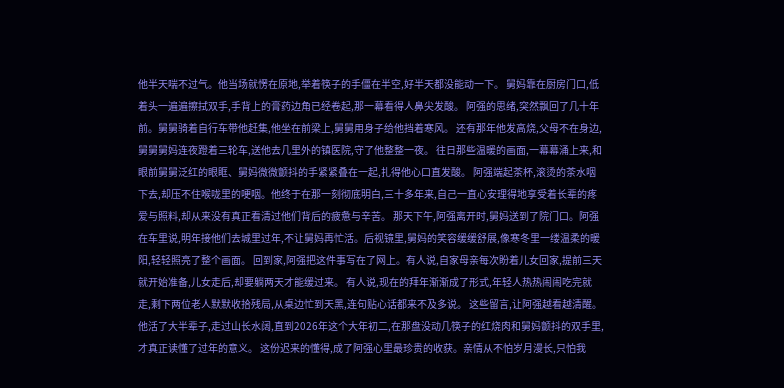他半天喘不过气。他当场就愣在原地,举着筷子的手僵在半空,好半天都没能动一下。 舅妈靠在厨房门口,低着头一遍遍擦拭双手,手背上的膏药边角已经卷起,那一幕看得人鼻尖发酸。 阿强的思绪,突然飘回了几十年前。舅舅骑着自行车带他赶集,他坐在前梁上,舅舅用身子给他挡着寒风。 还有那年他发高烧,父母不在身边,舅舅舅妈连夜蹬着三轮车,送他去几里外的镇医院,守了他整整一夜。 往日那些温暖的画面,一幕幕涌上来,和眼前舅舅泛红的眼眶、舅妈微微颤抖的手紧紧叠在一起,扎得他心口直发酸。 阿强端起茶杯,滚烫的茶水咽下去,却压不住喉咙里的哽咽。他终于在那一刻彻底明白,三十多年来,自己一直心安理得地享受着长辈的疼爱与照料,却从来没有真正看清过他们背后的疲惫与辛苦。 那天下午,阿强离开时,舅妈送到了院门口。阿强在车里说,明年接他们去城里过年,不让舅妈再忙活。后视镜里,舅妈的笑容缓缓舒展,像寒冬里一缕温柔的暖阳,轻轻照亮了整个画面。 回到家,阿强把这件事写在了网上。有人说,自家母亲每次盼着儿女回家,提前三天就开始准备,儿女走后,却要躺两天才能缓过来。 有人说,现在的拜年渐渐成了形式,年轻人热热闹闹吃完就走,剩下两位老人默默收拾残局,从桌边忙到天黑,连句贴心话都来不及多说。 这些留言,让阿强越看越清醒。他活了大半辈子,走过山长水阔,直到2026年这个大年初二,在那盘没动几筷子的红烧肉和舅妈颤抖的双手里,才真正读懂了过年的意义。 这份迟来的懂得,成了阿强心里最珍贵的收获。亲情从不怕岁月漫长,只怕我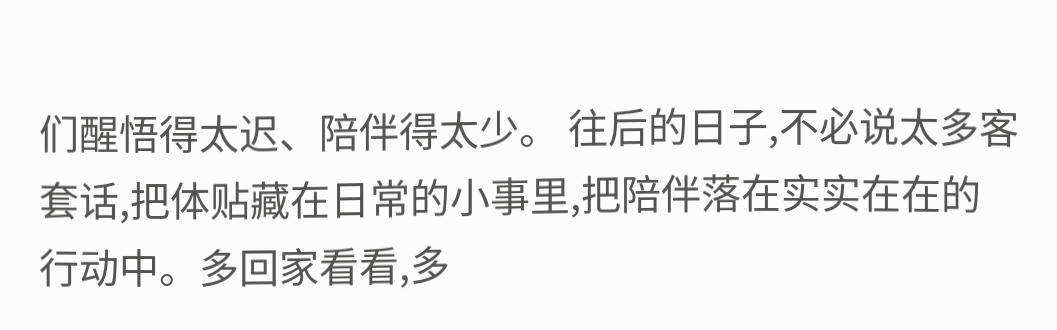们醒悟得太迟、陪伴得太少。 往后的日子,不必说太多客套话,把体贴藏在日常的小事里,把陪伴落在实实在在的行动中。多回家看看,多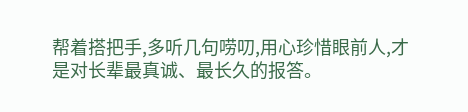帮着搭把手,多听几句唠叨,用心珍惜眼前人,才是对长辈最真诚、最长久的报答。